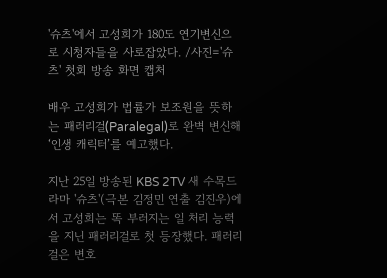'슈츠'에서 고성희가 180도 연기변신으로 시청자들을 사로잡았다. /사진='슈츠' 첫회 방송 화면 캡처

배우 고성희가 법률가 보조원을 뜻하는 패러리걸(Paralegal)로 완벽 변신해 ‘인생 캐릭터’를 예고했다.

지난 25일 방송된 KBS 2TV 새 수목드라마 '슈츠'(극본 김정민 연출 김진우)에서 고성희는 똑 부러지는 일 처리 능력을 지닌 패러리걸로 첫 등장했다. 패러리걸은 변호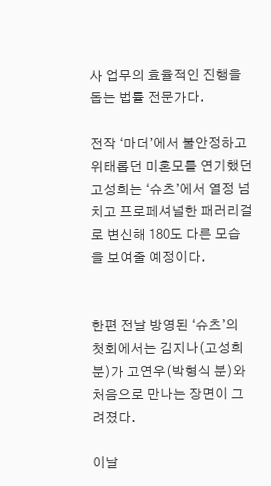사 업무의 효율적인 진행을 돕는 법률 전문가다.

전작 ‘마더’에서 불안정하고 위태롭던 미혼모를 연기했던 고성희는 ‘슈츠’에서 열정 넘치고 프로페셔널한 패러리걸로 변신해 180도 다른 모습을 보여줄 예정이다.


한편 전날 방영된 ‘슈츠’의 첫회에서는 김지나(고성희 분)가 고연우(박형식 분)와 처음으로 만나는 장면이 그려졌다.

이날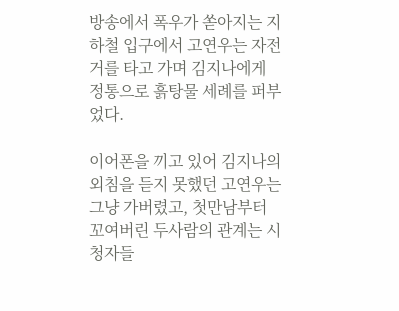방송에서 폭우가 쏟아지는 지하철 입구에서 고연우는 자전거를 타고 가며 김지나에게 정통으로 흙탕물 세례를 퍼부었다.

이어폰을 끼고 있어 김지나의 외침을 듣지 못했던 고연우는 그냥 가버렸고, 첫만남부터 꼬여버린 두사람의 관계는 시청자들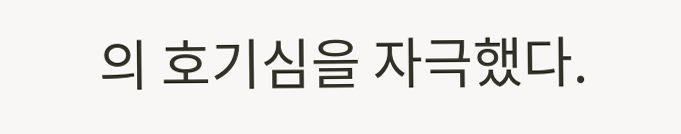의 호기심을 자극했다.